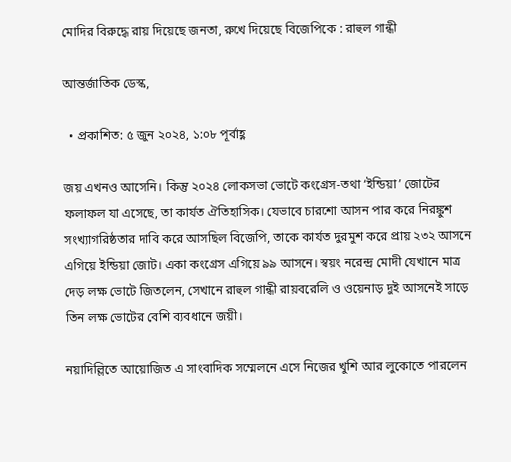মোদির বিরুদ্ধে রায় দিয়েছে জনতা, রুখে দিয়েছে বিজেপিকে : রাহুল গান্ধী

আন্তর্জাতিক ডেস্ক,

  • প্রকাশিত: ৫ জুন ২০২৪, ১:০৮ পূর্বাহ্ণ

জয় এখনও আসেনি। কিন্তু ২০২৪ লোকসভা ভোটে কংগ্রেস-তথা ‘ইন্ডিয়া’ জোটের ফলাফল যা এসেছে, তা কার্যত ঐতিহাসিক। যেভাবে চারশো আসন পার করে নিরঙ্কুশ সংখ্যাগরিষ্ঠতার দাবি করে আসছিল বিজেপি, তাকে কার্যত দুরমুশ করে প্রায় ২৩২ আসনে এগিয়ে ইন্ডিয়া জোট। একা কংগ্রেস এগিয়ে ৯৯ আসনে। স্বয়ং নরেন্দ্র মোদী যেখানে মাত্র দেড় লক্ষ ভোটে জিতলেন, সেখানে রাহুল গান্ধী রায়বরেলি ও ওয়েনাড় দুই আসনেই সাড়ে তিন লক্ষ ভোটের বেশি ব্যবধানে জয়ী।

নয়াদিল্লিতে আয়োজিত এ সাংবাদিক সম্মেলনে এসে নিজের খুশি আর লুকোতে পারলেন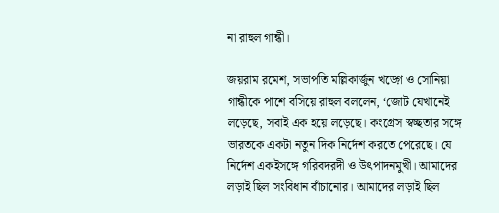না রাহুল গান্ধী।

জয়রাম রমেশ, সভাপতি মল্লিকার্জুন খড়্গে ও সোনিয়া গান্ধীকে পাশে বসিয়ে রাহুল বললেন, ‘জোট যেখানেই লড়েছে, সবাই এক হয়ে লড়েছে। কংগ্রেস স্বচ্ছতার সঙ্গে ভারতকে একটা নতুন দিক নির্দেশ করতে পেরেছে। যে নির্দেশ একইসঙ্গে গরিবদরদী ও উৎপাদনমুখী। আমাদের লড়াই ছিল সংবিধান বাঁচানোর। আমাদের লড়াই ছিল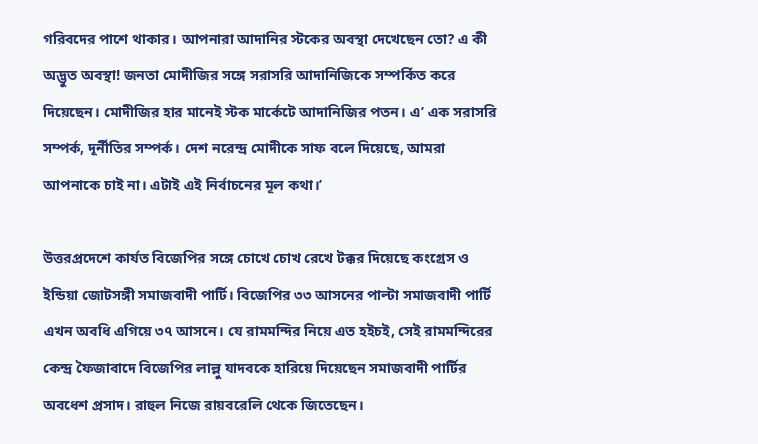গরিবদের পাশে থাকার। আপনারা আদানির স্টকের অবস্থা দেখেছেন তো? এ কী অদ্ভুত অবস্থা! জনতা মোদীজির সঙ্গে সরাসরি আদানিজিকে সম্পর্কিত করে দিয়েছেন। মোদীজির হার মানেই স্টক মার্কেটে আদানিজির পতন। এ’ এক সরাসরি সম্পর্ক, দূর্নীতির সম্পর্ক। দেশ নরেন্দ্র মোদীকে সাফ বলে দিয়েছে, আমরা আপনাকে চাই না। এটাই এই নির্বাচনের মূল কথা।’

উত্তরপ্রদেশে কার্যত বিজেপির সঙ্গে চোখে চোখ রেখে টক্কর দিয়েছে কংগ্রেস ও ইন্ডিয়া জোটসঙ্গী সমাজবাদী পার্টি। বিজেপির ৩৩ আসনের পাল্টা সমাজবাদী পার্টি এখন অবধি এগিয়ে ৩৭ আসনে। যে রামমন্দির নিয়ে এত হইচই, সেই রামমন্দিরের কেন্দ্র ফৈজাবাদে বিজেপির লাল্লু যাদবকে হারিয়ে দিয়েছেন সমাজবাদী পার্টির অবধেশ প্রসাদ। রাহুল নিজে রায়বরেলি থেকে জিতেছেন।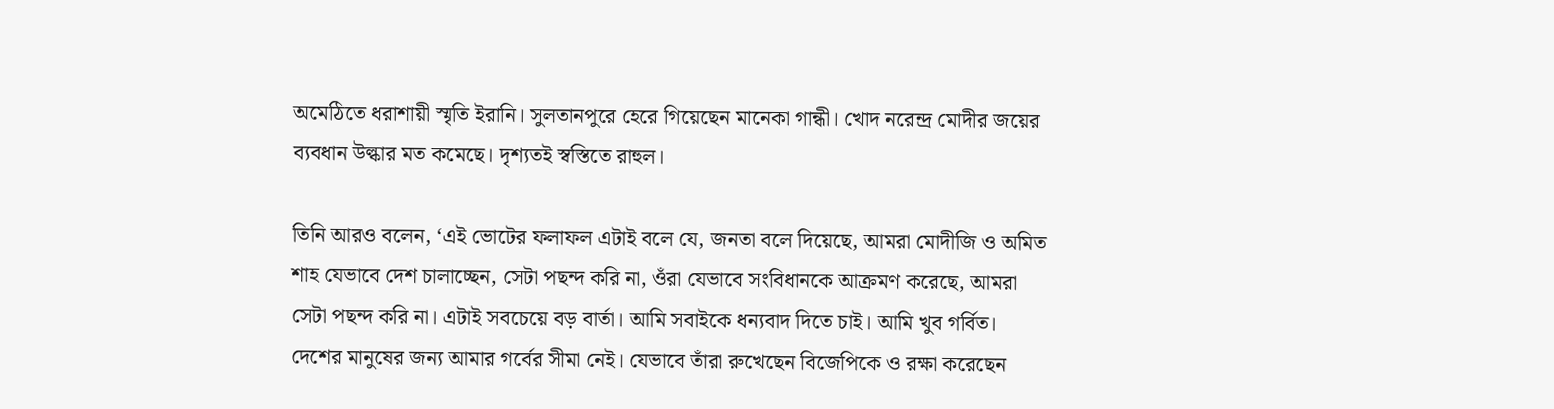অমেঠিতে ধরাশায়ী স্মৃতি ইরানি। সুলতানপুরে হেরে গিয়েছেন মানেকা গান্ধী। খোদ নরেন্দ্র মোদীর জয়ের ব্যবধান উল্কার মত কমেছে। দৃশ্যতই স্বস্তিতে রাহুল।

তিনি আরও বলেন, ‘এই ভোটের ফলাফল এটাই বলে যে, জনতা বলে দিয়েছে, আমরা মোদীজি ও অমিত শাহ যেভাবে দেশ চালাচ্ছেন, সেটা পছন্দ করি না, ওঁরা যেভাবে সংবিধানকে আক্রমণ করেছে, আমরা সেটা পছন্দ করি না। এটাই সবচেয়ে বড় বার্তা। আমি সবাইকে ধন্যবাদ দিতে চাই। আমি খুব গর্বিত। দেশের মানুষের জন্য আমার গর্বের সীমা নেই। যেভাবে তাঁরা রুখেছেন বিজেপিকে ও রক্ষা করেছেন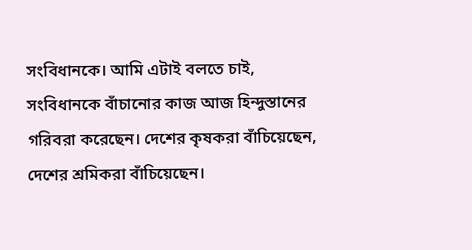সংবিধানকে। আমি এটাই বলতে চাই, সংবিধানকে বাঁচানোর কাজ আজ হিন্দুস্তানের গরিবরা করেছেন। দেশের কৃষকরা বাঁচিয়েছেন, দেশের শ্রমিকরা বাঁচিয়েছেন।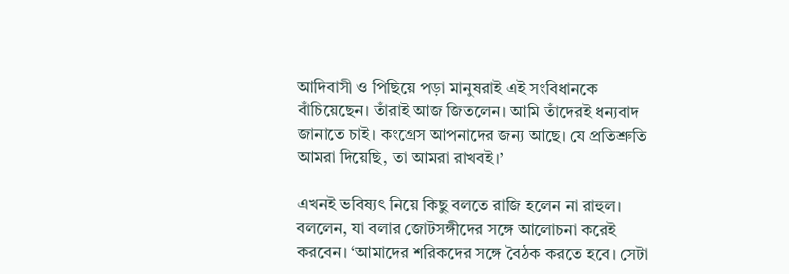আদিবাসী ও পিছিয়ে পড়া মানুষরাই এই সংবিধানকে বাঁচিয়েছেন। তাঁরাই আজ জিতলেন। আমি তাঁদেরই ধন্যবাদ জানাতে চাই। কংগ্রেস আপনাদের জন্য আছে। যে প্রতিশ্রুতি আমরা দিয়েছি, তা আমরা রাখবই।’

এখনই ভবিষ্যৎ নিয়ে কিছু বলতে রাজি হলেন না রাহুল। বললেন, যা বলার জোটসঙ্গীদের সঙ্গে আলোচনা করেই করবেন। ‘আমাদের শরিকদের সঙ্গে বৈঠক করতে হবে। সেটা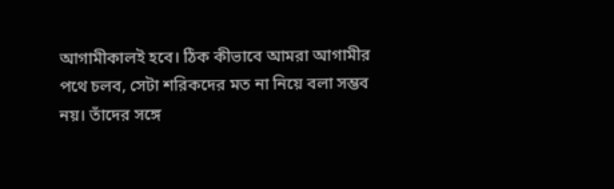আগামীকালই হবে। ঠিক কীভাবে আমরা আগামীর পথে চলব, সেটা শরিকদের মত না নিয়ে বলা সম্ভব নয়। তাঁদের সঙ্গে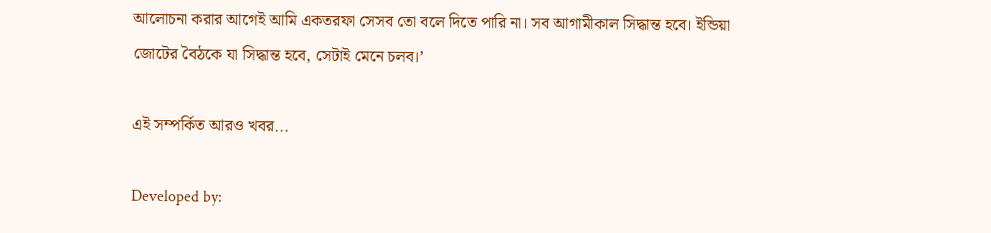আলোচনা করার আগেই আমি একতরফা সেসব তো বলে দিতে পারি না। সব আগামীকাল সিদ্ধান্ত হবে। ইন্ডিয়া জোটের বৈঠকে যা সিদ্ধান্ত হবে, সেটাই মেনে চলব।’

এই সম্পর্কিত আরও খবর...

Developed by: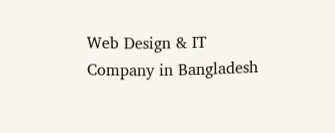Web Design & IT Company in Bangladesh